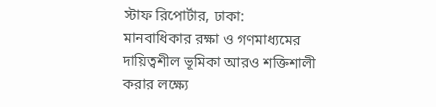স্টাফ রিপোর্টার, ঢাকা:
মানবাধিকার রক্ষা ও গণমাধ্যমের দায়িত্বশীল ভূমিকা আরও শক্তিশালী করার লক্ষ্যে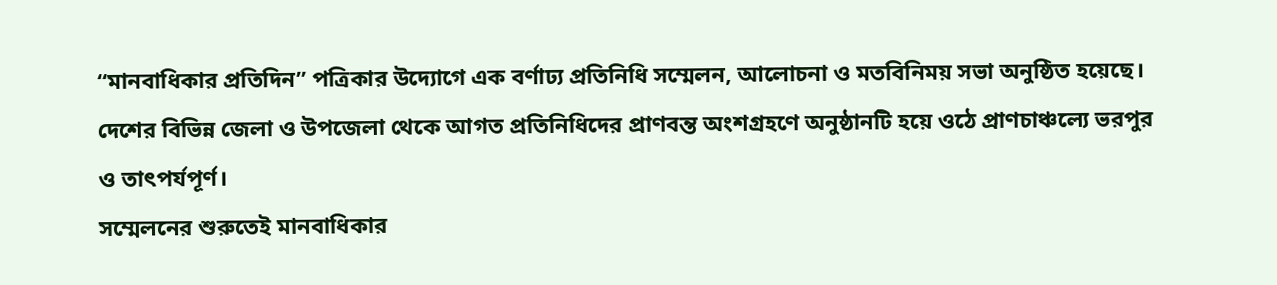“মানবাধিকার প্রতিদিন” পত্রিকার উদ্যোগে এক বর্ণাঢ্য প্রতিনিধি সম্মেলন, আলোচনা ও মতবিনিময় সভা অনুষ্ঠিত হয়েছে। দেশের বিভিন্ন জেলা ও উপজেলা থেকে আগত প্রতিনিধিদের প্রাণবন্ত অংশগ্রহণে অনুষ্ঠানটি হয়ে ওঠে প্রাণচাঞ্চল্যে ভরপুর ও তাৎপর্যপূর্ণ।
সম্মেলনের শুরুতেই মানবাধিকার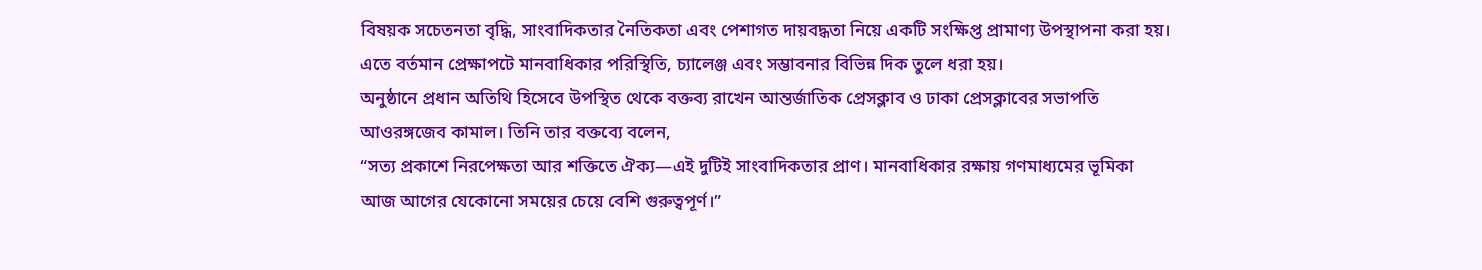বিষয়ক সচেতনতা বৃদ্ধি, সাংবাদিকতার নৈতিকতা এবং পেশাগত দায়বদ্ধতা নিয়ে একটি সংক্ষিপ্ত প্রামাণ্য উপস্থাপনা করা হয়। এতে বর্তমান প্রেক্ষাপটে মানবাধিকার পরিস্থিতি, চ্যালেঞ্জ এবং সম্ভাবনার বিভিন্ন দিক তুলে ধরা হয়।
অনুষ্ঠানে প্রধান অতিথি হিসেবে উপস্থিত থেকে বক্তব্য রাখেন আন্তর্জাতিক প্রেসক্লাব ও ঢাকা প্রেসক্লাবের সভাপতি আওরঙ্গজেব কামাল। তিনি তার বক্তব্যে বলেন,
“সত্য প্রকাশে নিরপেক্ষতা আর শক্তিতে ঐক্য—এই দুটিই সাংবাদিকতার প্রাণ। মানবাধিকার রক্ষায় গণমাধ্যমের ভূমিকা আজ আগের যেকোনো সময়ের চেয়ে বেশি গুরুত্বপূর্ণ।”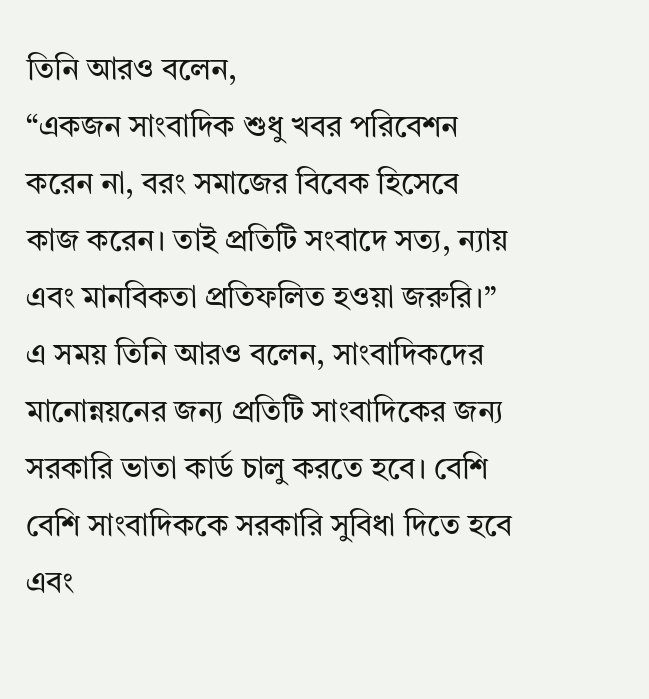তিনি আরও বলেন,
“একজন সাংবাদিক শুধু খবর পরিবেশন করেন না, বরং সমাজের বিবেক হিসেবে কাজ করেন। তাই প্রতিটি সংবাদে সত্য, ন্যায় এবং মানবিকতা প্রতিফলিত হওয়া জরুরি।”
এ সময় তিনি আরও বলেন, সাংবাদিকদের মানোন্নয়নের জন্য প্রতিটি সাংবাদিকের জন্য সরকারি ভাতা কার্ড চালু করতে হবে। বেশি বেশি সাংবাদিককে সরকারি সুবিধা দিতে হবে এবং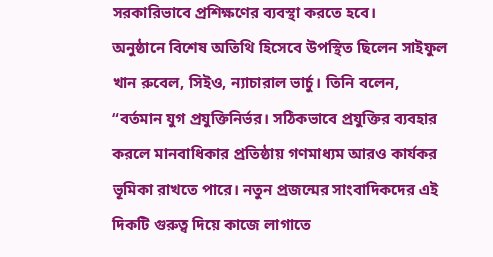সরকারিভাবে প্রশিক্ষণের ব্যবস্থা করতে হবে।
অনুষ্ঠানে বিশেষ অতিথি হিসেবে উপস্থিত ছিলেন সাইফুল খান রুবেল, সিইও, ন্যাচারাল ভার্চু। তিনি বলেন,
“বর্তমান যুগ প্রযুক্তিনির্ভর। সঠিকভাবে প্রযুক্তির ব্যবহার করলে মানবাধিকার প্রতিষ্ঠায় গণমাধ্যম আরও কার্যকর ভূমিকা রাখতে পারে। নতুন প্রজন্মের সাংবাদিকদের এই দিকটি গুরুত্ব দিয়ে কাজে লাগাতে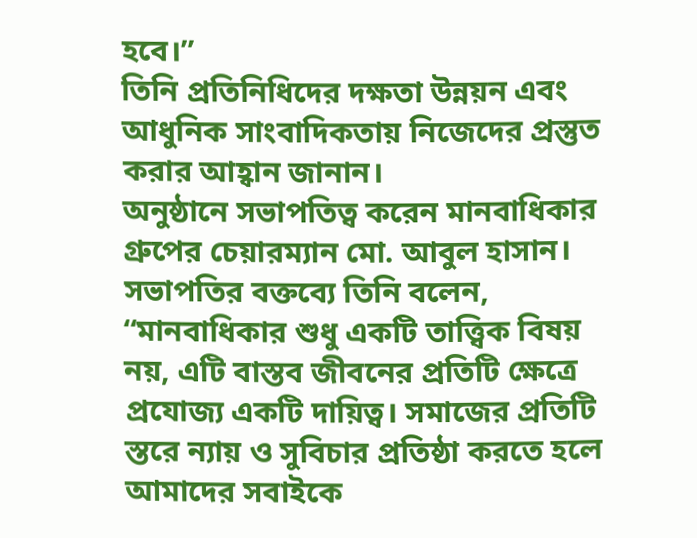হবে।”
তিনি প্রতিনিধিদের দক্ষতা উন্নয়ন এবং আধুনিক সাংবাদিকতায় নিজেদের প্রস্তুত করার আহ্বান জানান।
অনুষ্ঠানে সভাপতিত্ব করেন মানবাধিকার গ্রুপের চেয়ারম্যান মো. আবুল হাসান। সভাপতির বক্তব্যে তিনি বলেন,
“মানবাধিকার শুধু একটি তাত্ত্বিক বিষয় নয়, এটি বাস্তব জীবনের প্রতিটি ক্ষেত্রে প্রযোজ্য একটি দায়িত্ব। সমাজের প্রতিটি স্তরে ন্যায় ও সুবিচার প্রতিষ্ঠা করতে হলে আমাদের সবাইকে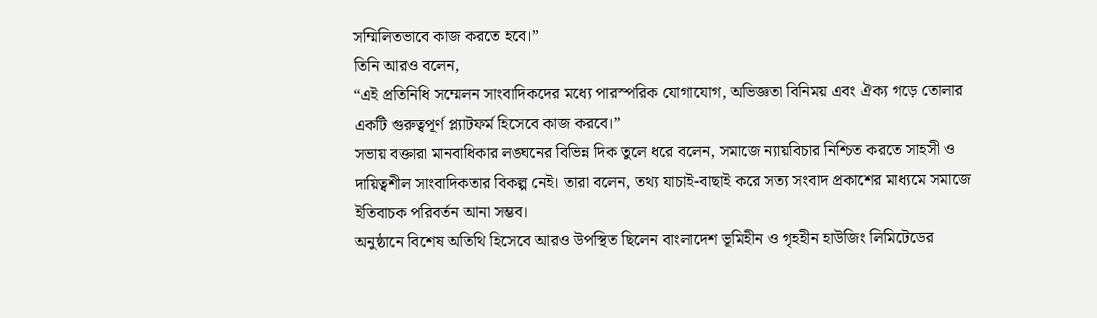সম্মিলিতভাবে কাজ করতে হবে।”
তিনি আরও বলেন,
“এই প্রতিনিধি সম্মেলন সাংবাদিকদের মধ্যে পারস্পরিক যোগাযোগ, অভিজ্ঞতা বিনিময় এবং ঐক্য গড়ে তোলার একটি গুরুত্বপূর্ণ প্ল্যাটফর্ম হিসেবে কাজ করবে।”
সভায় বক্তারা মানবাধিকার লঙ্ঘনের বিভিন্ন দিক তুলে ধরে বলেন, সমাজে ন্যায়বিচার নিশ্চিত করতে সাহসী ও দায়িত্বশীল সাংবাদিকতার বিকল্প নেই। তারা বলেন, তথ্য যাচাই-বাছাই করে সত্য সংবাদ প্রকাশের মাধ্যমে সমাজে ইতিবাচক পরিবর্তন আনা সম্ভব।
অনুষ্ঠানে বিশেষ অতিথি হিসেবে আরও উপস্থিত ছিলেন বাংলাদেশ ভূমিহীন ও গৃহহীন হাউজিং লিমিটেডের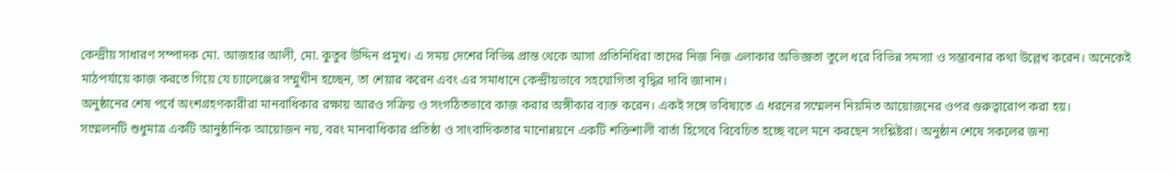কেন্দ্রীয় সাধারণ সম্পাদক মো. আজহার আলী, মো. কুতুব উদ্দিন প্রমুখ। এ সময় দেশের বিভিন্ন প্রান্ত থেকে আসা প্রতিনিধিরা তাদের নিজ নিজ এলাকার অভিজ্ঞতা তুলে ধরে বিভিন্ন সমস্যা ও সম্ভাবনার কথা উল্লেখ করেন। অনেকেই মাঠপর্যায়ে কাজ করতে গিয়ে যে চ্যালেঞ্জের সম্মুখীন হচ্ছেন, তা শেয়ার করেন এবং এর সমাধানে কেন্দ্রীয়ভাবে সহযোগিতা বৃদ্ধির দাবি জানান।
অনুষ্ঠানের শেষ পর্বে অংশগ্রহণকারীরা মানবাধিকার রক্ষায় আরও সক্রিয় ও সংগঠিতভাবে কাজ করার অঙ্গীকার ব্যক্ত করেন। একই সঙ্গে ভবিষ্যতে এ ধরনের সম্মেলন নিয়মিত আয়োজনের ওপর গুরুত্বারোপ করা হয়।
সম্মেলনটি শুধুমাত্র একটি আনুষ্ঠানিক আয়োজন নয়, বরং মানবাধিকার প্রতিষ্ঠা ও সাংবাদিকতার মানোন্নয়নে একটি শক্তিশালী বার্তা হিসেবে বিবেচিত হচ্ছে বলে মনে করছেন সংশ্লিষ্টরা। অনুষ্ঠান শেষে সকলের জন্য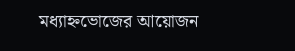মধ্যাহ্নভোজের আয়োজন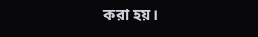করা হয়।